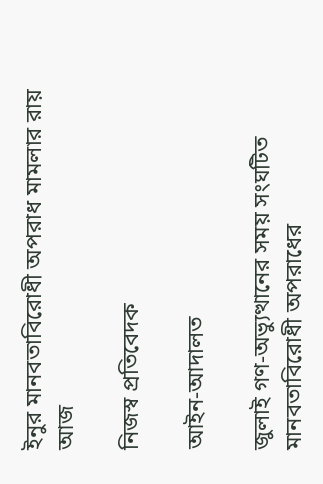ইনুর মানবতাবিরোধী অপরাধ মামলার রায় আজ

নিজস্ব প্রতিবেদক

আইন-আদালত

জুলাই গণ-অভ্যুত্থানের সময় সংঘটিত মানবতাবিরোধী অপরাধের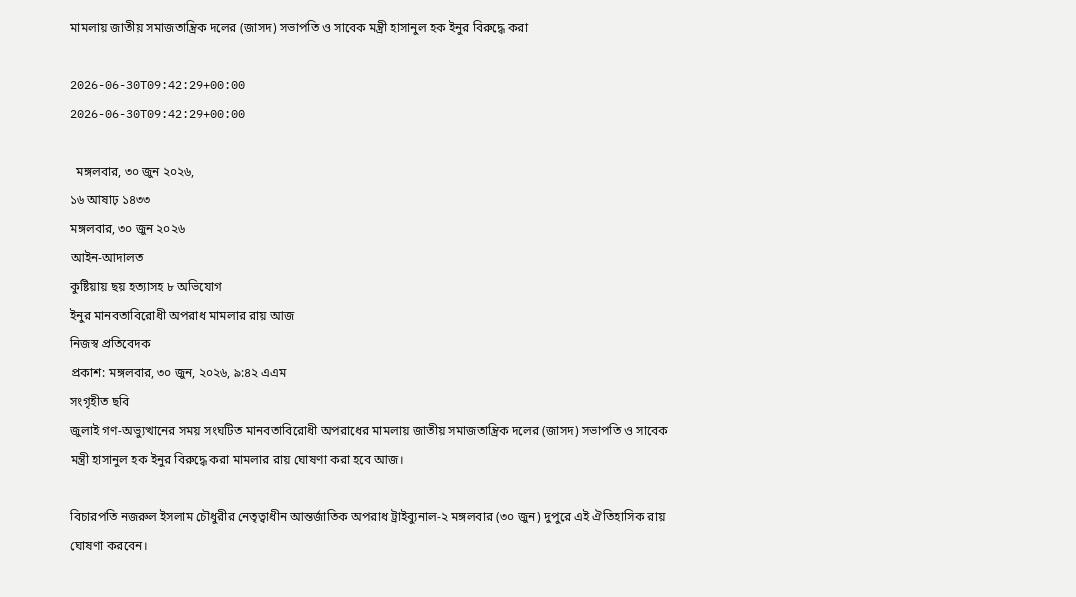মামলায় জাতীয় সমাজতান্ত্রিক দলের (জাসদ) সভাপতি ও সাবেক মন্ত্রী হাসানুল হক ইনুর বিরুদ্ধে করা

2026-06-30T09:42:29+00:00
2026-06-30T09:42:29+00:00

  মঙ্গলবার, ৩০ জুন ২০২৬,
১৬ আষাঢ় ১৪৩৩
মঙ্গলবার, ৩০ জুন ২০২৬
আইন-আদালত
কুষ্টিয়ায় ছয় হত্যাসহ ৮ অভিযোগ
ইনুর মানবতাবিরোধী অপরাধ মামলার রায় আজ
নিজস্ব প্রতিবেদক
প্রকাশ: মঙ্গলবার, ৩০ জুন, ২০২৬, ৯:৪২ এএম
সংগৃহীত ছবি
জুলাই গণ-অভ্যুত্থানের সময় সংঘটিত মানবতাবিরোধী অপরাধের মামলায় জাতীয় সমাজতান্ত্রিক দলের (জাসদ) সভাপতি ও সাবেক মন্ত্রী হাসানুল হক ইনুর বিরুদ্ধে করা মামলার রায় ঘোষণা করা হবে আজ।

বিচারপতি নজরুল ইসলাম চৌধুরীর নেতৃত্বাধীন আন্তর্জাতিক অপরাধ ট্রাইব্যুনাল-২ মঙ্গলবার (৩০ জুন) দুপুরে এই ঐতিহাসিক রায় ঘোষণা করবেন।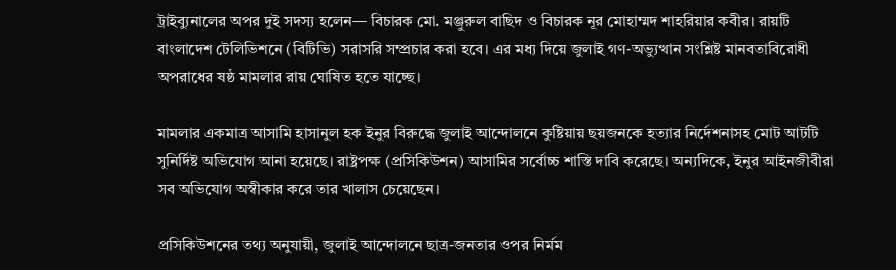ট্রাইব্যুনালের অপর দুই সদস্য হলেন— বিচারক মো. মঞ্জুরুল বাছিদ ও বিচারক নূর মোহাম্মদ শাহরিয়ার কবীর। রায়টি বাংলাদেশ টেলিভিশনে (বিটিভি) সরাসরি সম্প্রচার করা হবে। এর মধ্য দিয়ে জুলাই গণ-অভ্যুত্থান সংশ্লিষ্ট মানবতাবিরোধী অপরাধের ষষ্ঠ মামলার রায় ঘোষিত হতে যাচ্ছে।

মামলার একমাত্র আসামি হাসানুল হক ইনুর বিরুদ্ধে জুলাই আন্দোলনে কুষ্টিয়ায় ছয়জনকে হত্যার নির্দেশনাসহ মোট আটটি সুনির্দিষ্ট অভিযোগ আনা হয়েছে। রাষ্ট্রপক্ষ (প্রসিকিউশন) আসামির সর্বোচ্চ শাস্তি দাবি করেছে। অন্যদিকে, ইনুর আইনজীবীরা সব অভিযোগ অস্বীকার করে তার খালাস চেয়েছেন।

প্রসিকিউশনের তথ্য অনুযায়ী, জুলাই আন্দোলনে ছাত্র-জনতার ওপর নির্মম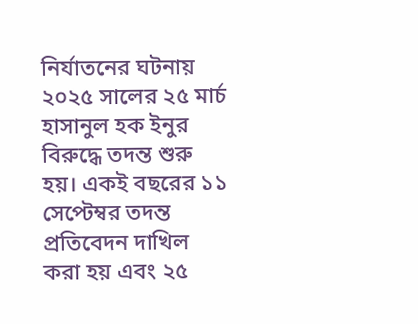নির্যাতনের ঘটনায় ২০২৫ সালের ২৫ মার্চ হাসানুল হক ইনুর বিরুদ্ধে তদন্ত শুরু হয়। একই বছরের ১১ সেপ্টেম্বর তদন্ত প্রতিবেদন দাখিল করা হয় এবং ২৫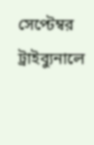সেপ্টেম্বর ট্রাইব্যুনালে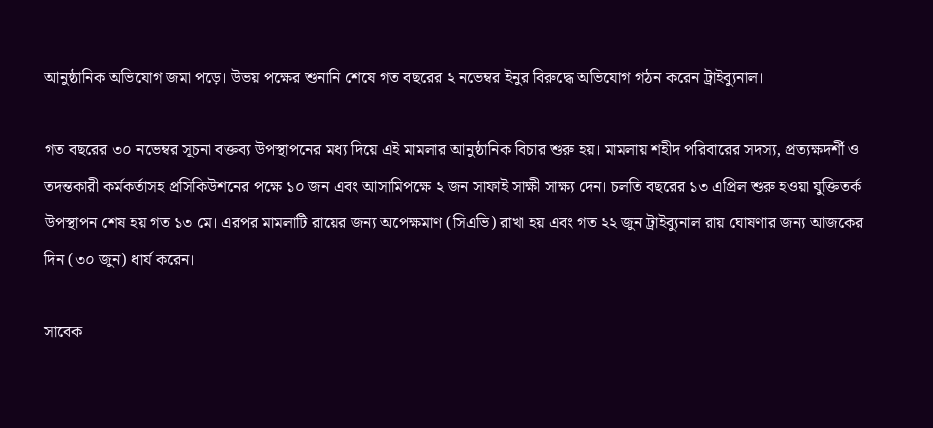আনুষ্ঠানিক অভিযোগ জমা পড়ে। উভয় পক্ষের শুনানি শেষে গত বছরের ২ নভেম্বর ইনুর বিরুদ্ধে অভিযোগ গঠন করেন ট্রাইব্যুনাল।

গত বছরের ৩০ নভেম্বর সূচনা বক্তব্য উপস্থাপনের মধ্য দিয়ে এই মামলার আনুষ্ঠানিক বিচার শুরু হয়। মামলায় শহীদ পরিবারের সদস্য, প্রত্যক্ষদর্শী ও তদন্তকারী কর্মকর্তাসহ প্রসিকিউশনের পক্ষে ১০ জন এবং আসামিপক্ষে ২ জন সাফাই সাক্ষী সাক্ষ্য দেন। চলতি বছরের ১৩ এপ্রিল শুরু হওয়া যুক্তিতর্ক উপস্থাপন শেষ হয় গত ১৩ মে। এরপর মামলাটি রায়ের জন্য অপেক্ষমাণ (সিএভি) রাখা হয় এবং গত ২২ জুন ট্রাইব্যুনাল রায় ঘোষণার জন্য আজকের দিন (৩০ জুন) ধার্য করেন।

সাবেক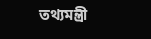তথ্যমন্ত্রী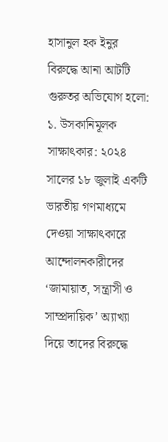হাসানুল হক ইনুর বিরুদ্ধে আনা আটটি গুরুতর অভিযোগ হলো:
১. উসকানিমূলক সাক্ষাৎকার: ২০২৪ সালের ১৮ জুলাই একটি ভারতীয় গণমাধ্যমে দেওয়া সাক্ষাৎকারে আন্দোলনকারীদের ‘জামায়াত, সন্ত্রাসী ও সাম্প্রদায়িক’ অ্যাখ্যা দিয়ে তাদের বিরুদ্ধে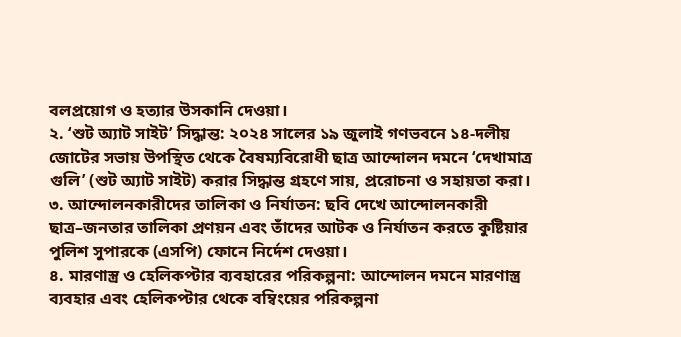বলপ্রয়োগ ও হত্যার উসকানি দেওয়া।
২. ‘শুট অ্যাট সাইট’ সিদ্ধান্ত: ২০২৪ সালের ১৯ জুলাই গণভবনে ১৪-দলীয় জোটের সভায় উপস্থিত থেকে বৈষম্যবিরোধী ছাত্র আন্দোলন দমনে ‘দেখামাত্র গুলি’ (শুট অ্যাট সাইট) করার সিদ্ধান্ত গ্রহণে সায়, প্ররোচনা ও সহায়তা করা।
৩. আন্দোলনকারীদের তালিকা ও নির্যাতন: ছবি দেখে আন্দোলনকারী ছাত্র–জনতার তালিকা প্রণয়ন এবং তাঁদের আটক ও নির্যাতন করতে কুষ্টিয়ার পুলিশ সুপারকে (এসপি) ফোনে নির্দেশ দেওয়া।
৪. মারণাস্ত্র ও হেলিকপ্টার ব্যবহারের পরিকল্পনা: আন্দোলন দমনে মারণাস্ত্র ব্যবহার এবং হেলিকপ্টার থেকে বম্বিংয়ের পরিকল্পনা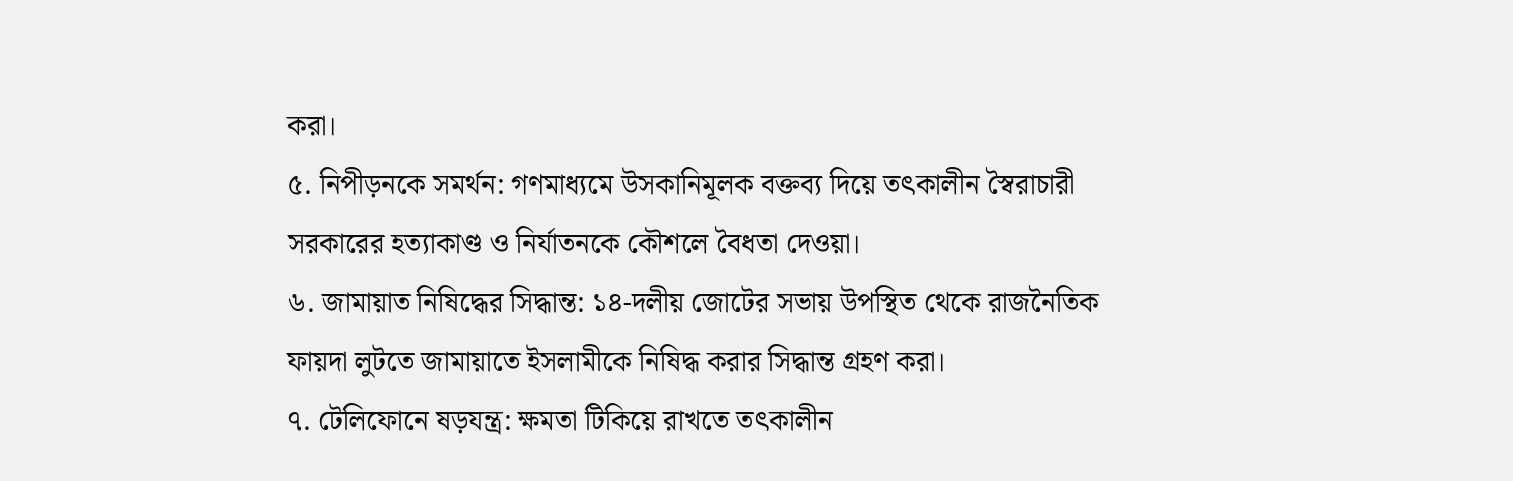করা।
৫. নিপীড়নকে সমর্থন: গণমাধ্যমে উসকানিমূলক বক্তব্য দিয়ে তৎকালীন স্বৈরাচারী সরকারের হত্যাকাণ্ড ও নির্যাতনকে কৌশলে বৈধতা দেওয়া।
৬. জামায়াত নিষিদ্ধের সিদ্ধান্ত: ১৪-দলীয় জোটের সভায় উপস্থিত থেকে রাজনৈতিক ফায়দা লুটতে জামায়াতে ইসলামীকে নিষিদ্ধ করার সিদ্ধান্ত গ্রহণ করা।
৭. টেলিফোনে ষড়যন্ত্র: ক্ষমতা টিকিয়ে রাখতে তৎকালীন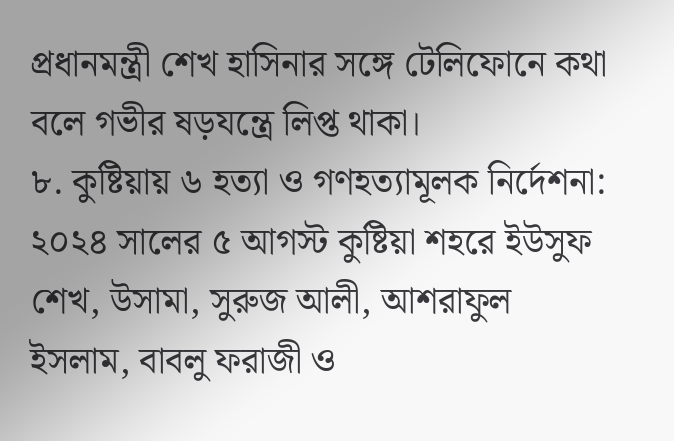প্রধানমন্ত্রী শেখ হাসিনার সঙ্গে টেলিফোনে কথা বলে গভীর ষড়যন্ত্রে লিপ্ত থাকা।
৮. কুষ্টিয়ায় ৬ হত্যা ও গণহত্যামূলক নির্দেশনা: ২০২৪ সালের ৫ আগস্ট কুষ্টিয়া শহরে ইউসুফ শেখ, উসামা, সুরুজ আলী, আশরাফুল ইসলাম, বাবলু ফরাজী ও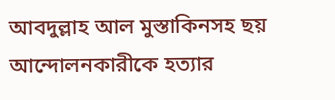আবদুল্লাহ আল মুস্তাকিনসহ ছয় আন্দোলনকারীকে হত্যার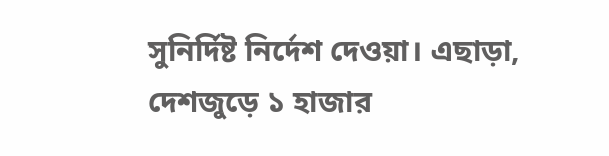সুনির্দিষ্ট নির্দেশ দেওয়া। এছাড়া, দেশজুড়ে ১ হাজার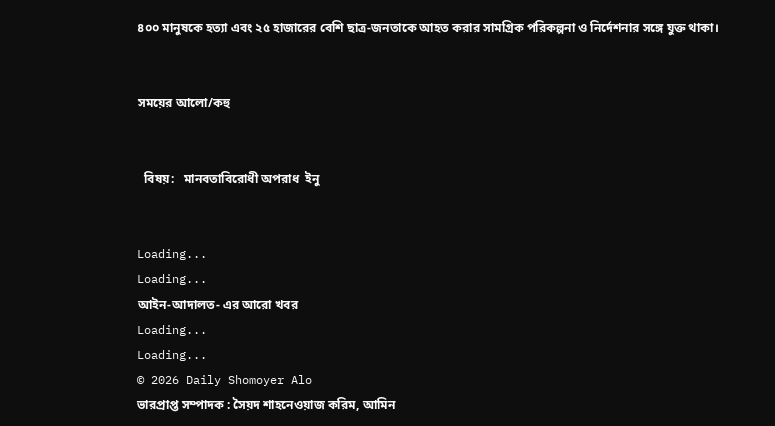৪০০ মানুষকে হত্যা এবং ২৫ হাজারের বেশি ছাত্র-জনতাকে আহত করার সামগ্রিক পরিকল্পনা ও নির্দেশনার সঙ্গে যুক্ত থাকা।


সময়ের আলো/কহু


  বিষয়:   মানবতাবিরোধী অপরাধ  ইনু


Loading...
Loading...
আইন-আদালত- এর আরো খবর
Loading...
Loading...
© 2026 Daily Shomoyer Alo
ভারপ্রাপ্ত সম্পাদক : সৈয়দ শাহনেওয়াজ করিম, আমিন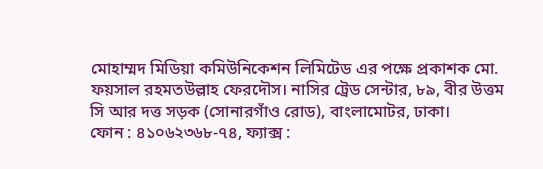মোহাম্মদ মিডিয়া কমিউনিকেশন লিমিটেড এর পক্ষে প্রকাশক মো. ফয়সাল রহমতউল্লাহ ফেরদৌস। নাসির ট্রেড সেন্টার, ৮৯, বীর উত্তম সি আর দত্ত সড়ক (সোনারগাঁও রোড), বাংলামোটর, ঢাকা।
ফোন : ৪১০৬২৩৬৮-৭৪, ফ্যাক্স :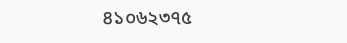৪১০৬২৩৭৫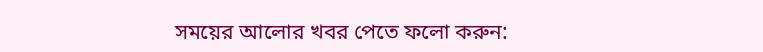সময়ের আলোর খবর পেতে ফলো করুন: